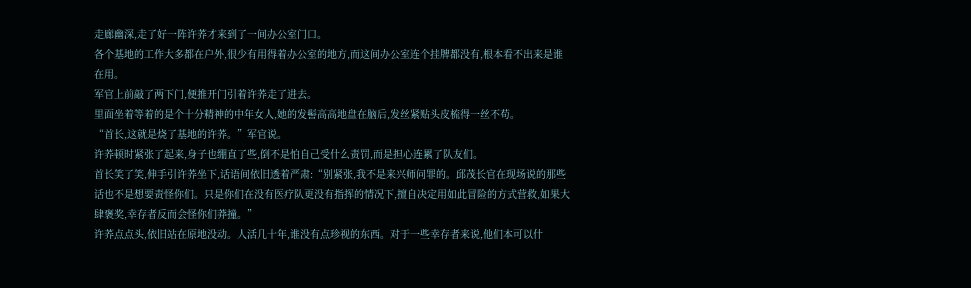走廊幽深,走了好一阵许荞才来到了一间办公室门口。
各个基地的工作大多都在户外,很少有用得着办公室的地方,而这间办公室连个挂牌都没有,根本看不出来是谁在用。
军官上前敲了两下门,便推开门引着许荞走了进去。
里面坐着等着的是个十分精神的中年女人,她的发髻高高地盘在脑后,发丝紧贴头皮梳得一丝不苟。
“首长,这就是烧了基地的许荞。”军官说。
许荞顿时紧张了起来,身子也绷直了些,倒不是怕自己受什么责罚,而是担心连累了队友们。
首长笑了笑,伸手引许荞坐下,话语间依旧透着严肃:“别紧张,我不是来兴师问罪的。邱茂长官在现场说的那些话也不是想要责怪你们。只是你们在没有医疗队更没有指挥的情况下,擅自决定用如此冒险的方式营救,如果大肆褒奖,幸存者反而会怪你们莽撞。”
许荞点点头,依旧站在原地没动。人活几十年,谁没有点珍视的东西。对于一些幸存者来说,他们本可以什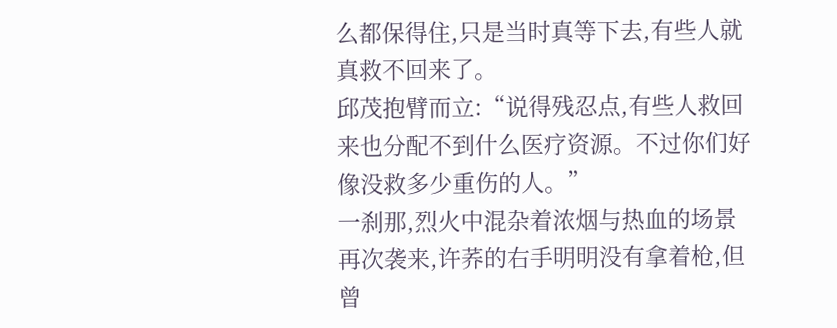么都保得住,只是当时真等下去,有些人就真救不回来了。
邱茂抱臂而立:“说得残忍点,有些人救回来也分配不到什么医疗资源。不过你们好像没救多少重伤的人。”
一刹那,烈火中混杂着浓烟与热血的场景再次袭来,许荞的右手明明没有拿着枪,但曾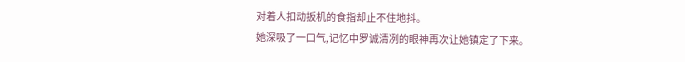对着人扣动扳机的食指却止不住地抖。
她深吸了一口气,记忆中罗诚清冽的眼神再次让她镇定了下来。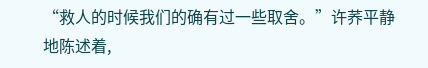“救人的时候我们的确有过一些取舍。”许荞平静地陈述着,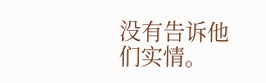没有告诉他们实情。